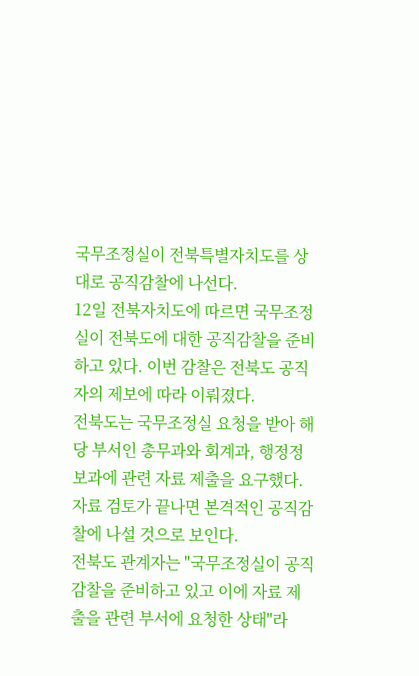국무조정실이 전북특별자치도를 상대로 공직감찰에 나선다.
12일 전북자치도에 따르면 국무조정실이 전북도에 대한 공직감찰을 준비하고 있다. 이번 감찰은 전북도 공직자의 제보에 따라 이뤄졌다.
전북도는 국무조정실 요청을 받아 해당 부서인 총무과와 회계과, 행정정보과에 관련 자료 제출을 요구했다. 자료 검토가 끝나면 본격적인 공직감찰에 나설 것으로 보인다.
전북도 관계자는 "국무조정실이 공직감찰을 준비하고 있고 이에 자료 제출을 관련 부서에 요청한 상태"라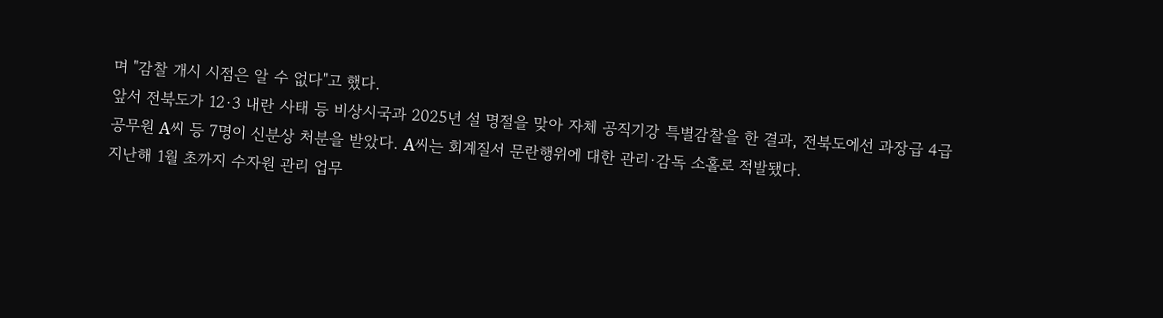며 "감찰 개시 시점은 알 수 없다"고 했다.
앞서 전북도가 12·3 내란 사태 등 비상시국과 2025년 설 명절을 맞아 자체 공직기강 특별감찰을 한 결과, 전북도에선 과장급 4급 공무원 A씨 등 7명이 신분상 처분을 받았다. A씨는 회계질서 문란행위에 대한 관리·감독 소홀로 적발됐다.
지난해 1월 초까지 수자원 관리 업무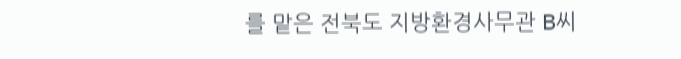를 맡은 전북도 지방환경사무관 B씨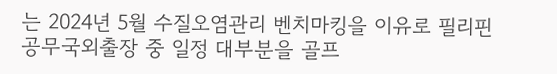는 2024년 5월 수질오염관리 벤치마킹을 이유로 필리핀 공무국외출장 중 일정 대부분을 골프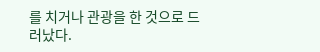를 치거나 관광을 한 것으로 드러났다.